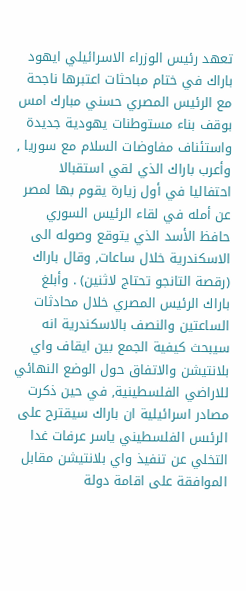تعهد رئيس الوزراء الاسرائيلي ايهود باراك في ختام مباحثات اعتبرها ناجحة مع الرئيس المصري حسني مبارك امس بوقف بناء مستوطنات يهودية جديدة واستئناف مفاوضات السلام مع سوريا , وأعرب باراك الذي لقي استقبالا احتفاليا في أول زيارة يقوم بها لمصر عن أمله في لقاء الرئيس السوري حافظ الأسد الذي يتوقع وصوله الى الاسكندرية خلال ساعات, وقال باراك (رقصة التانجو تحتاج لاثنين) . وأبلغ باراك الرئيس المصري خلال محادثات الساعتين والنصف بالاسكندرية انه سيبحث كيفية الجمع بين ايقاف واي بلانتيشن والاتفاق حول الوضع النهائي للاراضي الفلسطينية, في حين ذكرت مصادر اسرائيلية ان باراك سيقترح على الرئىس الفلسطيني ياسر عرفات غدا التخلي عن تنفيذ واي بلانتيشن مقابل الموافقة على اقامة دولة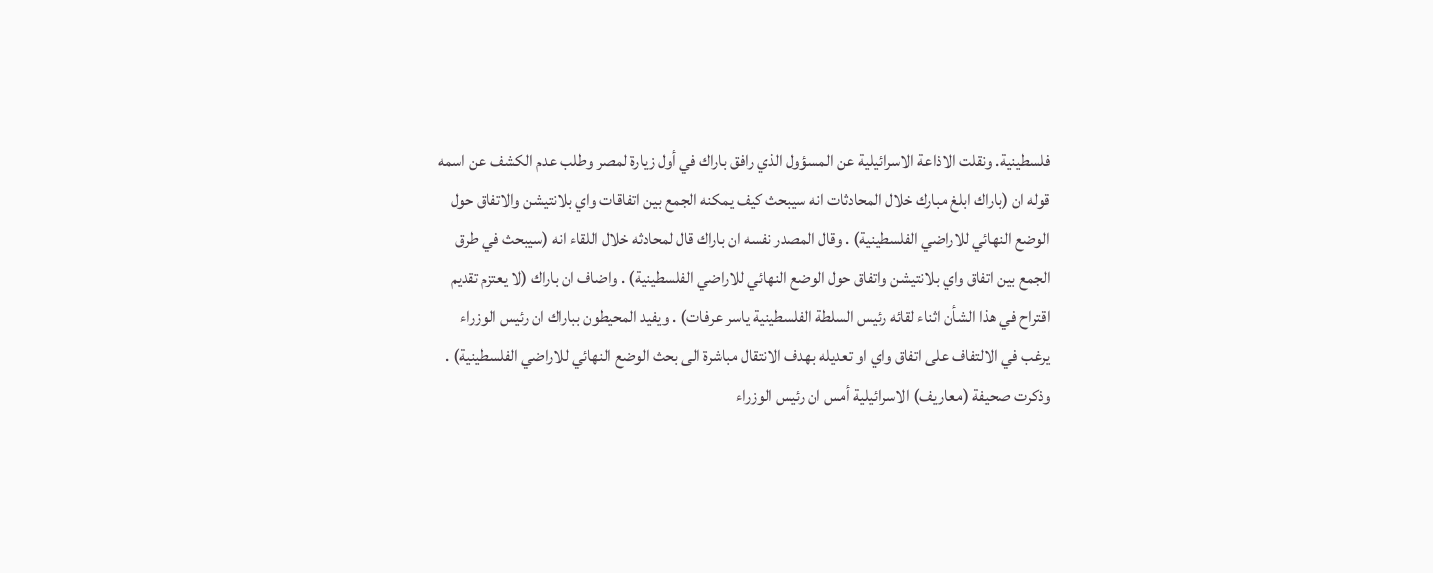فلسطينية. ونقلت الاذاعة الاسرائيلية عن المسؤول الذي رافق باراك في أول زيارة لمصر وطلب عدم الكشف عن اسمه قوله ان (باراك ابلغ مبارك خلال المحادثات انه سيبحث كيف يمكنه الجمع بين اتفاقات واي بلانتيشن والاتفاق حول الوضع النهائي للاراضي الفلسطينية) . وقال المصدر نفسه ان باراك قال لمحادثه خلال اللقاء انه (سيبحث في طرق الجمع بين اتفاق واي بلانتيشن واتفاق حول الوضع النهائي للاراضي الفلسطينية) . واضاف ان باراك (لا يعتزم تقديم اقتراح في هذا الشأن اثناء لقائه رئيس السلطة الفلسطينية ياسر عرفات) . ويفيد المحيطون بباراك ان رئيس الوزراء يرغب في الالتفاف على اتفاق واي او تعديله بهدف الانتقال مباشرة الى بحث الوضع النهائي للاراضي الفلسطينية) . وذكرت صحيفة (معاريف) الاسرائيلية أمس ان رئيس الوزراء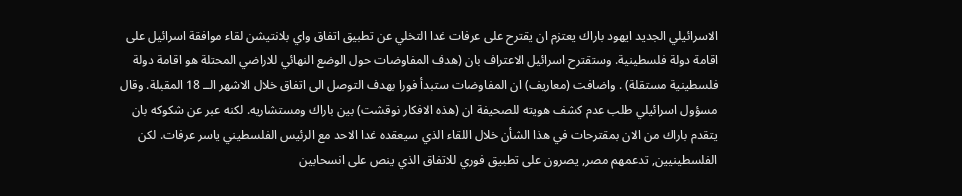الاسرائيلي الجديد ايهود باراك يعتزم ان يقترح على عرفات غدا التخلي عن تطبيق اتفاق واي بلانتيشن لقاء موافقة اسرائيل على اقامة دولة فلسطينية. وستقترح اسرائيل الاعتراف بان (هدف المفاوضات حول الوضع النهائي للاراضي المحتلة هو اقامة دولة فلسطينية مستقلة) . واضافت (معاريف) ان المفاوضات ستبدأ فورا بهدف التوصل الى اتفاق خلال الاشهر الــ 18 المقبلة. وقال مسؤول اسرائيلي طلب عدم كشف هويته للصحيفة ان (هذه الافكار نوقشت) بين باراك ومستشاريه. لكنه عبر عن شكوكه بان يتقدم باراك من الان بمقترحات في هذا الشأن خلال اللقاء الذي سيعقده غدا الاحد مع الرئيس الفلسطيني ياسر عرفات. لكن الفلسطينيين, تدعمهم مصر, يصرون على تطبيق فوري للاتفاق الذي ينص على انسحابين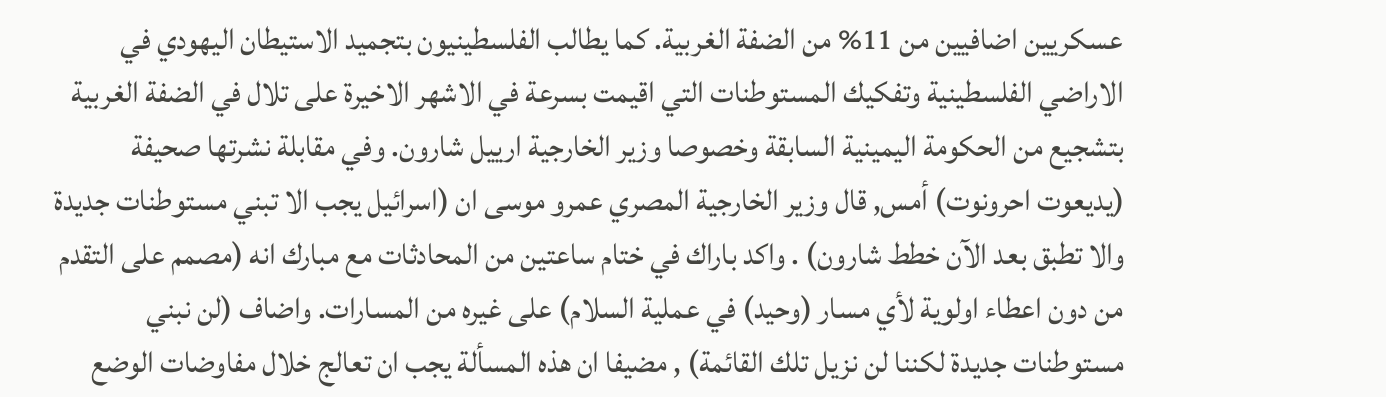عسكريين اضافيين من 11% من الضفة الغربية. كما يطالب الفلسطينيون بتجميد الاستيطان اليهودي في الاراضي الفلسطينية وتفكيك المستوطنات التي اقيمت بسرعة في الاشهر الاخيرة على تلال في الضفة الغربية بتشجيع من الحكومة اليمينية السابقة وخصوصا وزير الخارجية ارييل شارون. وفي مقابلة نشرتها صحيفة (يديعوت احرونوت) أمس, قال وزير الخارجية المصري عمرو موسى ان (اسرائيل يجب الا تبني مستوطنات جديدة والا تطبق بعد الآن خطط شارون) . واكد باراك في ختام ساعتين من المحادثات مع مبارك انه (مصمم على التقدم من دون اعطاء اولوية لأي مسار (وحيد) في عملية السلام) على غيره من المسارات. واضاف (لن نبني مستوطنات جديدة لكننا لن نزيل تلك القائمة) , مضيفا ان هذه المسألة يجب ان تعالج خلال مفاوضات الوضع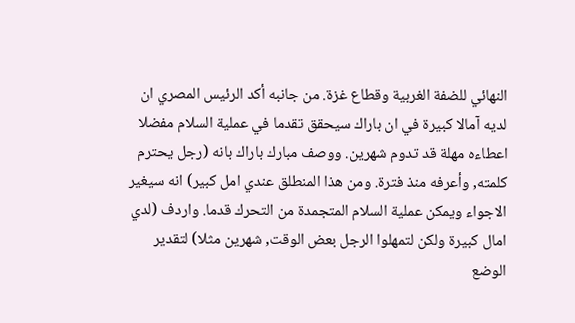النهائي للضفة الغربية وقطاع غزة. من جانبه أكد الرئيس المصري ان لديه آمالا كبيرة في ان باراك سيحقق تقدما في عملية السلام مفضلا اعطاءه مهلة قد تدوم شهرين. ووصف مبارك باراك بانه (رجل يحترم كلمته, وأعرفه منذ فترة. ومن هذا المنطلق عندي امل كبير) انه سيغير الاجواء ويمكن عملية السلام المتجمدة من التحرك قدما. واردف (لدي امال كبيرة ولكن لتمهلوا الرجل بعض الوقت, شهرين مثلا) لتقدير الوضع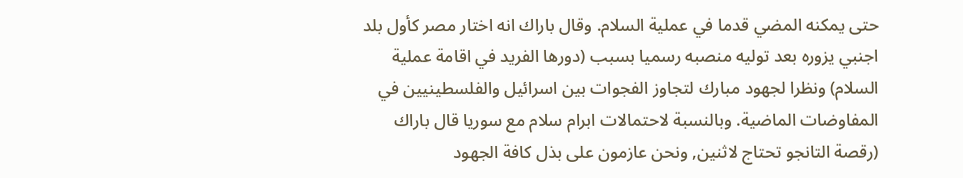حتى يمكنه المضي قدما في عملية السلام. وقال باراك انه اختار مصر كأول بلد اجنبي يزوره بعد توليه منصبه رسميا بسبب (دورها الفريد في اقامة عملية السلام) ونظرا لجهود مبارك لتجاوز الفجوات بين اسرائيل والفلسطينيين في المفاوضات الماضية. وبالنسبة لاحتمالات ابرام سلام مع سوريا قال باراك (رقصة التانجو تحتاج لاثنين, ونحن عازمون على بذل كافة الجهود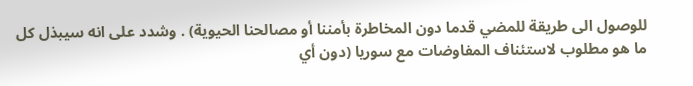للوصول الى طريقة للمضي قدما دون المخاطرة بأمننا أو مصالحنا الحيوية) . وشدد على انه سيبذل كل ما هو مطلوب لاستئناف المفاوضات مع سوريا (دون أي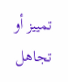تمييز أو تجاهل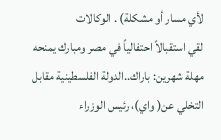لأي مسار أو مشكلة) . الوكالات
لقي استقبالاً احتفالياً في مصر ومبارك يمنحه مهلة شهرين: باراك..الدولة الفلسطينية مقابل التخلي عن( واي)، رئيس الوزراء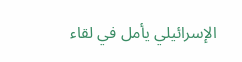الإسرائيلي يأمل في لقاء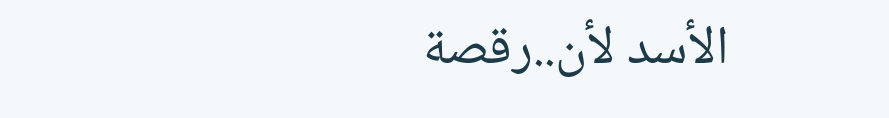الأسد لأن..رقصة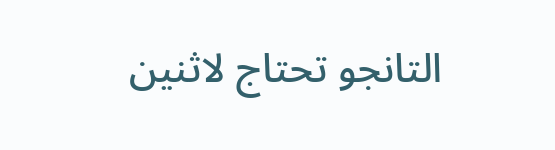التانجو تحتاج لاثنين